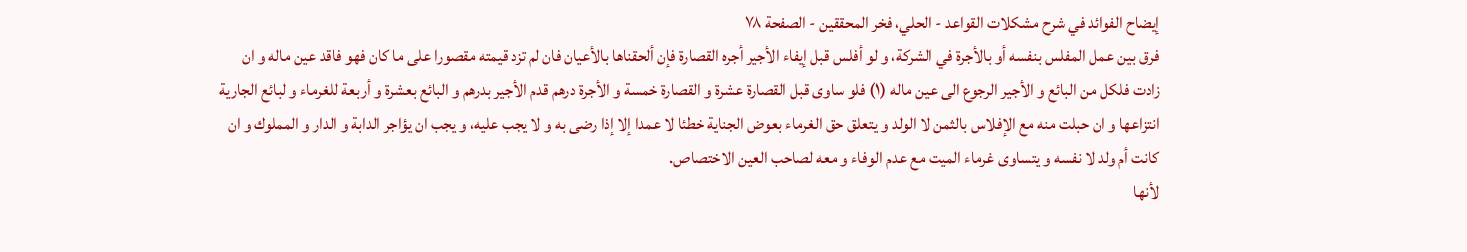إيضاح الفوائد في شرح مشكلات القواعد - الحلي، فخر المحققين - الصفحة ٧٨
فرق بين عمل المفلس بنفسه أو بالأجرة في الشركة، و لو أفلس قبل إيفاء الأجير أجره القصارة فإن ألحقناها بالأعيان فان لم تزد قيمته مقصورا على ما كان فهو فاقد عين ماله و ان زادت فلكل من البائع و الأجير الرجوع الى عين ماله (١) فلو ساوى قبل القصارة عشرة و القصارة خمسة و الأجرة درهم قدم الأجير بدرهم و البائع بعشرة و أربعة للغرماء و لبائع الجارية انتزاعها و ان حبلت منه مع الإفلاس بالثمن لا الولد و يتعلق حق الغرماء بعوض الجناية خطئا لا عمدا إلا إذا رضى به و لا يجب عليه، و يجب ان يؤاجر الدابة و الدار و المملوك و ان كانت أم ولد لا نفسه و يتساوى غرماء الميت مع عدم الوفاء و معه لصاحب العين الاختصاص.
لأنها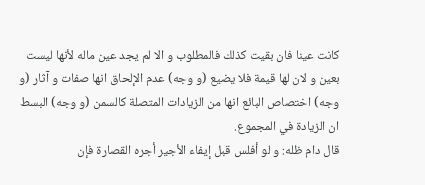كانت عينا فان بقيت كذلك فالمطلوب و الا لم يجد عين ماله لأنها ليست بعين و لان لها قيمة فلا يضيع (و وجه) عدم الإلحاق انها صفات و آثار (و وجه) اختصاص البائع انها من الزيادات المتصلة كالسمن (و وجه) البسط ان الزيادة في المجموع.
قال دام ظله: و لو أفلس قبل إيفاء الأجير أجره القصارة فإن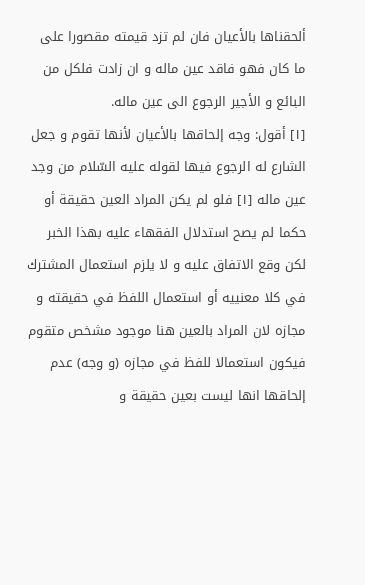ألحقناها بالأعيان فان لم تزد قيمته مقصورا على ما كان فهو فاقد عين ماله و ان زادت فلكل من البائع و الأجير الرجوع الى عين ماله.
[١] أقول: وجه إلحاقها بالأعيان لأنها تقوم و جعل الشارع له الرجوع فيها لقوله عليه السّلام من وجد عين ماله [١] فلو لم يكن المراد العين حقيقة أو حكما لم يصح استدلال الفقهاء عليه بهذا الخبر لكن وقع الاتفاق عليه و لا يلزم استعمال المشترك في كلا معنييه أو استعمال اللفظ في حقيقته و مجازه لان المراد بالعين هنا موجود مشخص متقوم فيكون استعمالا للفظ في مجازه (و وجه) عدم إلحاقها انها ليست بعين حقيقة و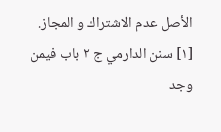الأصل عدم الاشتراك و المجاز.
[١] سنن الدارمي ج ٢ باب فيمن وجد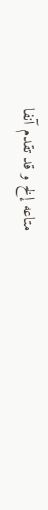متاعه إلخ و قد تقدم آنفا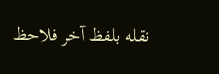نقله بلفظ آخر فلاحظ